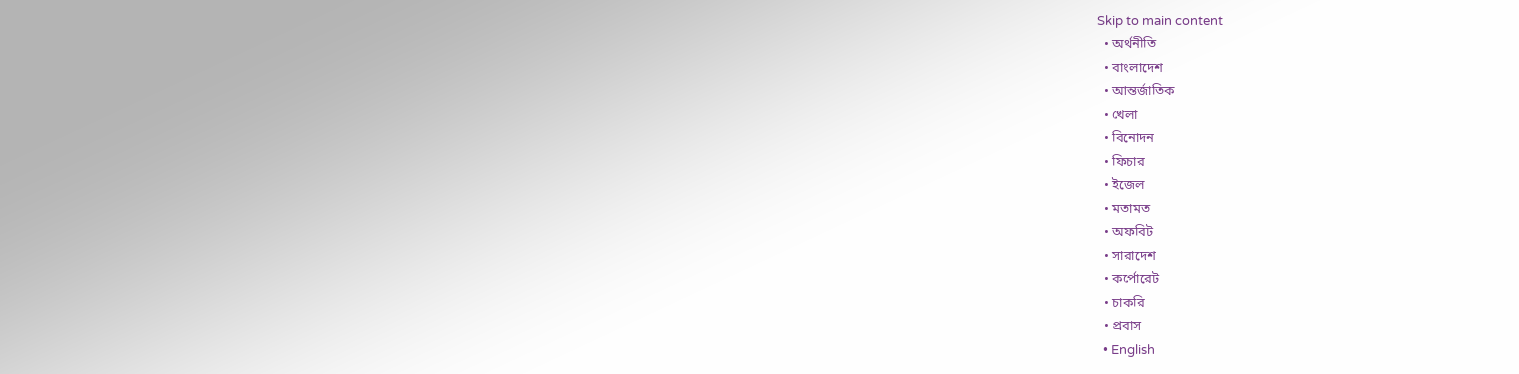Skip to main content
  • অর্থনীতি
  • বাংলাদেশ
  • আন্তর্জাতিক
  • খেলা
  • বিনোদন
  • ফিচার
  • ইজেল
  • মতামত
  • অফবিট
  • সারাদেশ
  • কর্পোরেট
  • চাকরি
  • প্রবাস
  • English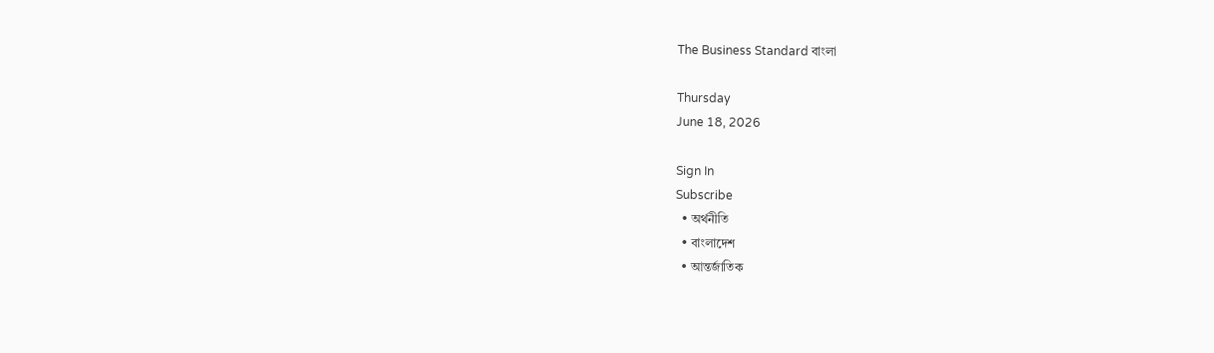The Business Standard বাংলা

Thursday
June 18, 2026

Sign In
Subscribe
  • অর্থনীতি
  • বাংলাদেশ
  • আন্তর্জাতিক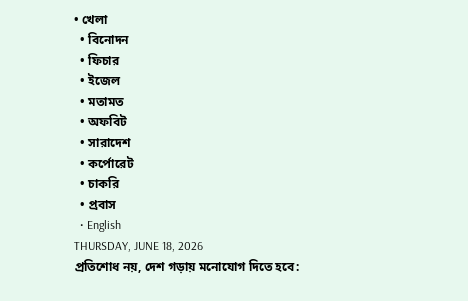• খেলা
  • বিনোদন
  • ফিচার
  • ইজেল
  • মতামত
  • অফবিট
  • সারাদেশ
  • কর্পোরেট
  • চাকরি
  • প্রবাস
  • English
THURSDAY, JUNE 18, 2026
প্রতিশোধ নয়, দেশ গড়ায় মনোযোগ দিতে হবে: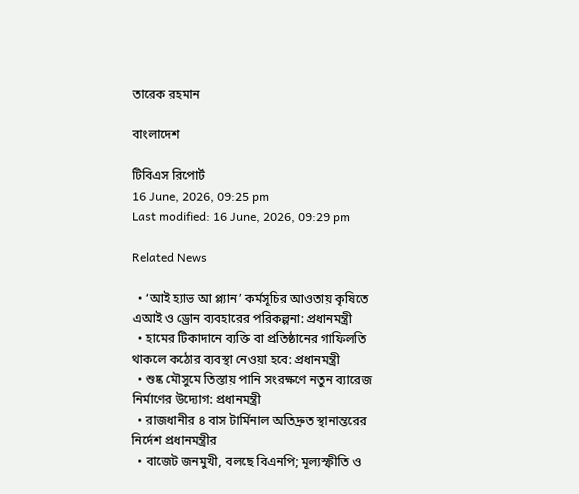তারেক রহমান

বাংলাদেশ

টিবিএস রিপোর্ট
16 June, 2026, 09:25 pm
Last modified: 16 June, 2026, 09:29 pm

Related News

  • ‘আই হ্যাভ আ প্ল্যান’ কর্মসূচির আওতায় কৃষিতে এআই ও ড্রোন ব্যবহারের পরিকল্পনা: প্রধানমন্ত্রী
  • হামের টিকাদানে ব্যক্তি বা প্রতিষ্ঠানের গাফিলতি থাকলে কঠোর ব্যবস্থা নেওয়া হবে: প্রধানমন্ত্রী
  • শুষ্ক মৌসুমে তিস্তায় পানি সংরক্ষণে নতুন ব্যারেজ নির্মাণের উদ্যোগ: প্রধানমন্ত্রী
  • রাজধানীর ৪ বাস টার্মিনাল অতিদ্রুত স্থানান্তরের নির্দেশ প্রধানমন্ত্রীর
  • বাজেট জনমুখী, বলছে বিএনপি; মূল্যস্ফীতি ও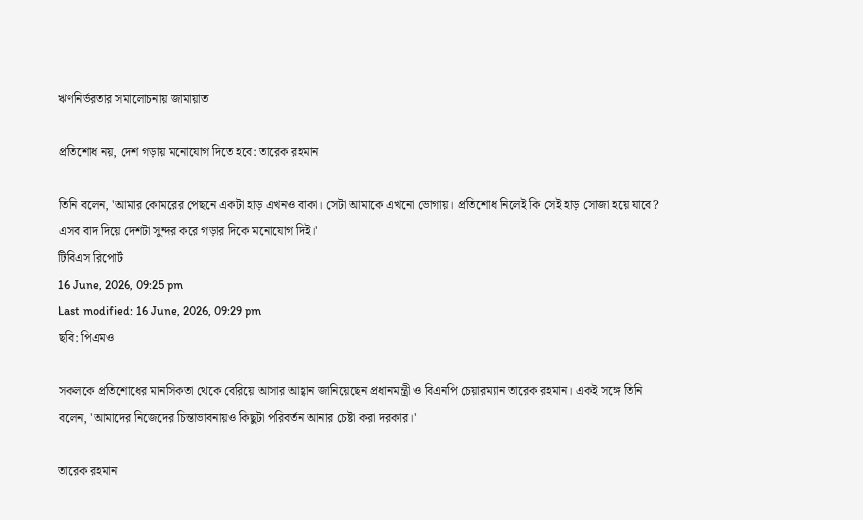ঋণনির্ভরতার সমালোচনায় জামায়াত

প্রতিশোধ নয়, দেশ গড়ায় মনোযোগ দিতে হবে: তারেক রহমান

তিনি বলেন, 'আমার কোমরের পেছনে একটা হাড় এখনও বাকা। সেটা আমাকে এখনো ভোগায়। প্রতিশোধ নিলেই কি সেই হাড় সোজা হয়ে যাবে? এসব বাদ দিয়ে দেশটা সুন্দর করে গড়ার দিকে মনোযোগ দিই।'
টিবিএস রিপোর্ট
16 June, 2026, 09:25 pm
Last modified: 16 June, 2026, 09:29 pm
ছবি: পিএমও

সকলকে প্রতিশোধের মানসিকতা থেকে বেরিয়ে আসার আহ্বান জানিয়েছেন প্রধানমন্ত্রী ও বিএনপি চেয়ারম্যান তারেক রহমান। একই সঙ্গে তিনি বলেন, 'আমাদের নিজেদের চিন্তাভাবনায়ও কিছুটা পরিবর্তন আনার চেষ্টা করা দরকার।'

তারেক রহমান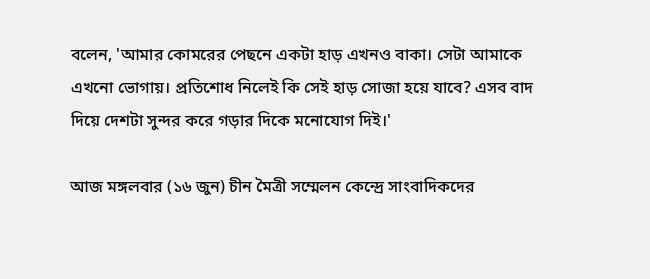বলেন, 'আমার কোমরের পেছনে একটা হাড় এখনও বাকা। সেটা আমাকে এখনো ভোগায়। প্রতিশোধ নিলেই কি সেই হাড় সোজা হয়ে যাবে? এসব বাদ দিয়ে দেশটা সুন্দর করে গড়ার দিকে মনোযোগ দিই।'

আজ মঙ্গলবার (১৬ জুন) চীন মৈত্রী সম্মেলন কেন্দ্রে সাংবাদিকদের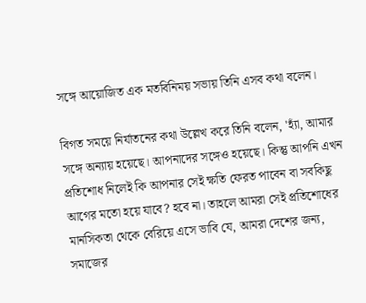সঙ্গে আয়োজিত এক মতবিনিময় সভায় তিনি এসব কথা বলেন।

বিগত সময়ে নির্যাতনের কথা উল্লেখ করে তিনি বলেন, 'হ্যাঁ, আমার সঙ্গে অন্যায় হয়েছে। আপনাদের সঙ্গেও হয়েছে। কিন্তু আপনি এখন প্রতিশোধ নিলেই কি আপনার সেই ক্ষতি ফেরত পাবেন বা সবকিছু আগের মতো হয়ে যাবে? হবে না। তাহলে আমরা সেই প্রতিশোধের মানসিকতা থেকে বেরিয়ে এসে ভাবি যে, আমরা দেশের জন্য, সমাজের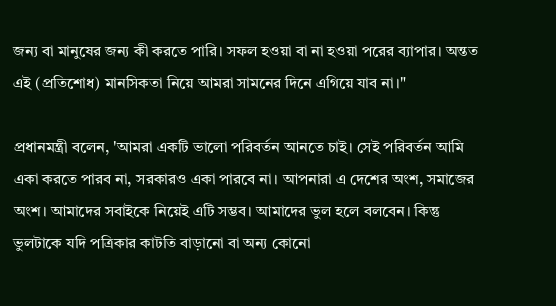জন্য বা মানুষের জন্য কী করতে পারি। সফল হওয়া বা না হওয়া পরের ব্যাপার। অন্তত এই (প্রতিশোধ) মানসিকতা নিয়ে আমরা সামনের দিনে এগিয়ে যাব না।"

প্রধানমন্ত্রী বলেন, 'আমরা একটি ভালো পরিবর্তন আনতে চাই। সেই পরিবর্তন আমি একা করতে পারব না, সরকারও একা পারবে না। আপনারা এ দেশের অংশ, সমাজের অংশ। আমাদের সবাইকে নিয়েই এটি সম্ভব। আমাদের ভুল হলে বলবেন। কিন্তু ভুলটাকে যদি পত্রিকার কাটতি বাড়ানো বা অন্য কোনো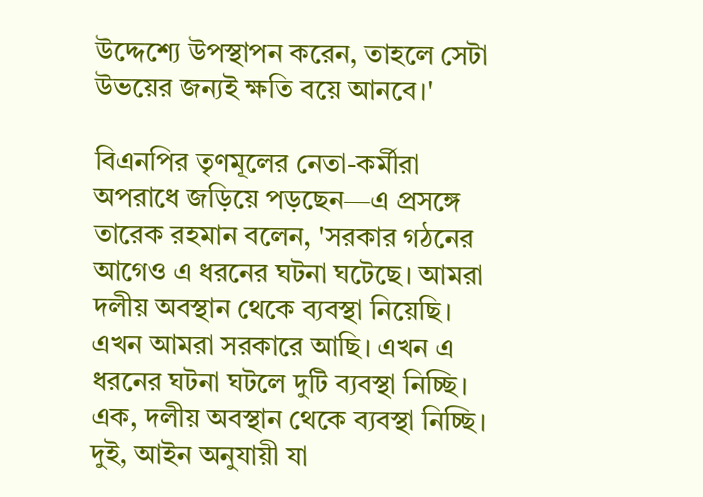উদ্দেশ্যে উপস্থাপন করেন, তাহলে সেটা উভয়ের জন্যই ক্ষতি বয়ে আনবে।'

বিএনপির তৃণমূলের নেতা-কর্মীরা অপরাধে জড়িয়ে পড়ছেন—এ প্রসঙ্গে তারেক রহমান বলেন, 'সরকার গঠনের আগেও এ ধরনের ঘটনা ঘটেছে। আমরা দলীয় অবস্থান থেকে ব্যবস্থা নিয়েছি। এখন আমরা সরকারে আছি। এখন এ ধরনের ঘটনা ঘটলে দুটি ব্যবস্থা নিচ্ছি। এক, দলীয় অবস্থান থেকে ব্যবস্থা নিচ্ছি। দুই, আইন অনুযায়ী যা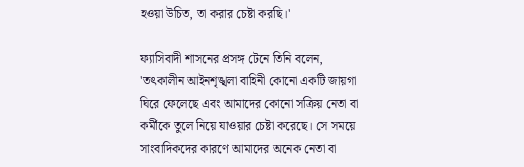হওয়া উচিত, তা করার চেষ্টা করছি।'

ফ্যাসিবাদী শাসনের প্রসঙ্গ টেনে তিনি বলেন, 'তৎকালীন আইনশৃঙ্খলা বাহিনী কোনো একটি জায়গা ঘিরে ফেলেছে এবং আমাদের কোনো সক্রিয় নেতা বা কর্মীকে তুলে নিয়ে যাওয়ার চেষ্টা করেছে। সে সময়ে সাংবাদিকদের কারণে আমাদের অনেক নেতা বা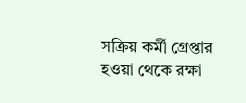সক্রিয় কর্মী গ্রেপ্তার হওয়া থেকে রক্ষা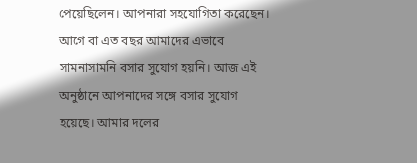পেয়েছিলেন। আপনারা সহযোগিতা করেছেন। আগে বা এত বছর আমাদের এভাবে সামনাসামনি বসার সুযোগ হয়নি। আজ এই অনুষ্ঠানে আপনাদের সঙ্গে বসার সুযোগ হয়েছে। আমার দলের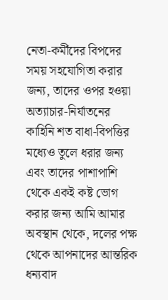নেতা-কর্মীদের বিপদের সময় সহযোগিতা করার জন্য, তাদের ওপর হওয়া অত্যাচার-নির্যাতনের কাহিনি শত বাধা-বিপত্তির মধ্যেও তুলে ধরার জন্য এবং তাদের পাশাপাশি থেকে একই কষ্ট ভোগ করার জন্য আমি আমার অবস্থান থেকে, দলের পক্ষ থেকে আপনাদের আন্তরিক ধন্যবাদ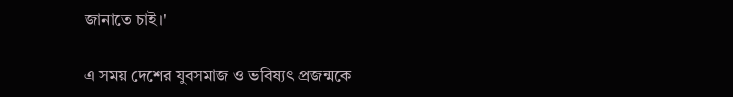জানাতে চাই।'

এ সময় দেশের যুবসমাজ ও ভবিষ্যৎ প্রজন্মকে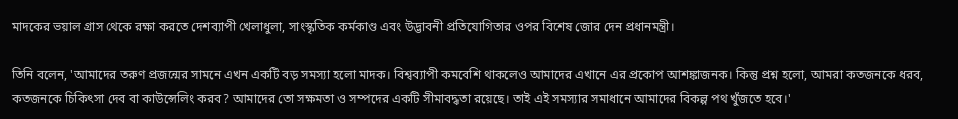মাদকের ভয়াল গ্রাস থেকে রক্ষা করতে দেশব্যাপী খেলাধুলা, সাংস্কৃতিক কর্মকাণ্ড এবং উদ্ভাবনী প্রতিযোগিতার ওপর বিশেষ জোর দেন প্রধানমন্ত্রী।

তিনি বলেন, 'আমাদের তরুণ প্রজন্মের সামনে এখন একটি বড় সমস্যা হলো মাদক। বিশ্বব্যাপী কমবেশি থাকলেও আমাদের এখানে এর প্রকোপ আশঙ্কাজনক। কিন্তু প্রশ্ন হলো, আমরা কতজনকে ধরব, কতজনকে চিকিৎসা দেব বা কাউন্সেলিং করব? আমাদের তো সক্ষমতা ও সম্পদের একটি সীমাবদ্ধতা রয়েছে। তাই এই সমস্যার সমাধানে আমাদের বিকল্প পথ খুঁজতে হবে।'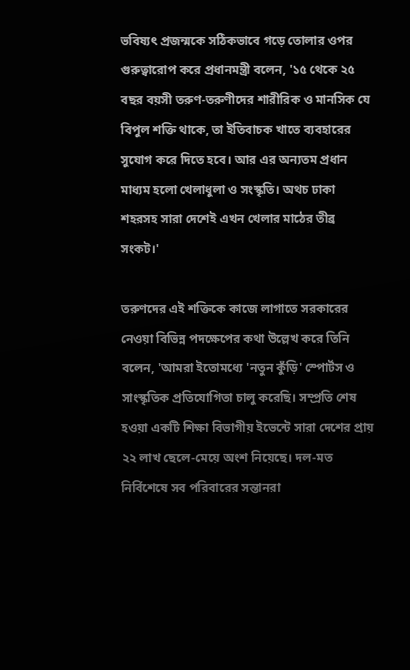ভবিষ্যৎ প্রজন্মকে সঠিকভাবে গড়ে তোলার ওপর গুরুত্বারোপ করে প্রধানমন্ত্রী বলেন, '১৫ থেকে ২৫ বছর বয়সী তরুণ-তরুণীদের শারীরিক ও মানসিক যে বিপুল শক্তি থাকে, তা ইতিবাচক খাতে ব্যবহারের সুযোগ করে দিতে হবে। আর এর অন্যতম প্রধান মাধ্যম হলো খেলাধুলা ও সংস্কৃতি। অথচ ঢাকা শহরসহ সারা দেশেই এখন খেলার মাঠের তীব্র সংকট।'

তরুণদের এই শক্তিকে কাজে লাগাতে সরকারের নেওয়া বিভিন্ন পদক্ষেপের কথা উল্লেখ করে তিনি বলেন, 'আমরা ইতোমধ্যে 'নতুন কুঁড়ি' স্পোর্টস ও সাংস্কৃতিক প্রতিযোগিতা চালু করেছি। সম্প্রতি শেষ হওয়া একটি শিক্ষা বিভাগীয় ইভেন্টে সারা দেশের প্রায় ২২ লাখ ছেলে-মেয়ে অংশ নিয়েছে। দল-মত নির্বিশেষে সব পরিবারের সন্তানরা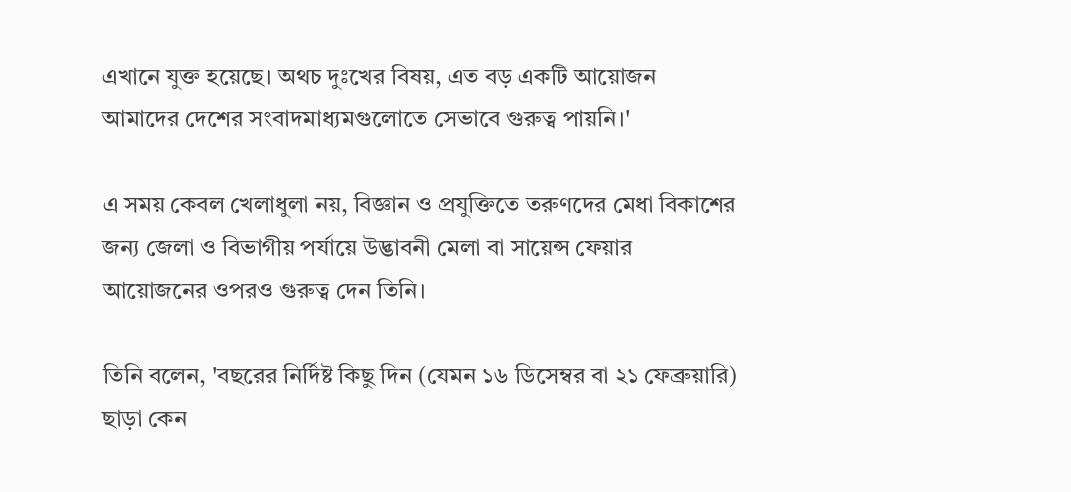এখানে যুক্ত হয়েছে। অথচ দুঃখের বিষয়, এত বড় একটি আয়োজন আমাদের দেশের সংবাদমাধ্যমগুলোতে সেভাবে গুরুত্ব পায়নি।'

এ সময় কেবল খেলাধুলা নয়, বিজ্ঞান ও প্রযুক্তিতে তরুণদের মেধা বিকাশের জন্য জেলা ও বিভাগীয় পর্যায়ে উদ্ভাবনী মেলা বা সায়েন্স ফেয়ার আয়োজনের ওপরও গুরুত্ব দেন তিনি।

তিনি বলেন, 'বছরের নির্দিষ্ট কিছু দিন (যেমন ১৬ ডিসেম্বর বা ২১ ফেব্রুয়ারি) ছাড়া কেন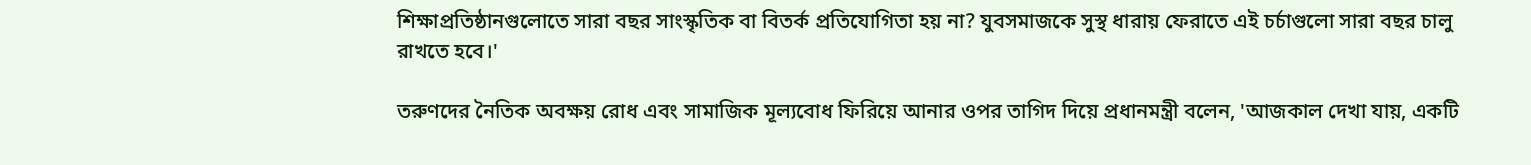শিক্ষাপ্রতিষ্ঠানগুলোতে সারা বছর সাংস্কৃতিক বা বিতর্ক প্রতিযোগিতা হয় না? যুবসমাজকে সুস্থ ধারায় ফেরাতে এই চর্চাগুলো সারা বছর চালু রাখতে হবে।'

তরুণদের নৈতিক অবক্ষয় রোধ এবং সামাজিক মূল্যবোধ ফিরিয়ে আনার ওপর তাগিদ দিয়ে প্রধানমন্ত্রী বলেন, 'আজকাল দেখা যায়, একটি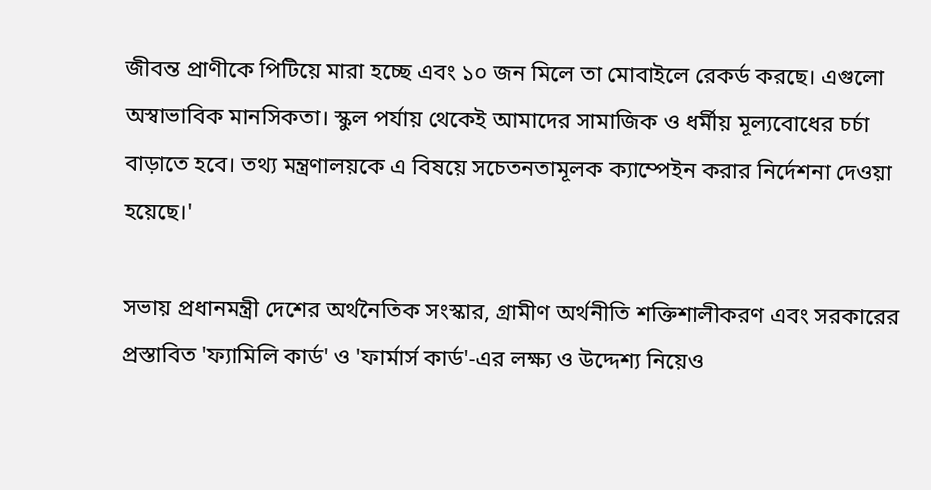জীবন্ত প্রাণীকে পিটিয়ে মারা হচ্ছে এবং ১০ জন মিলে তা মোবাইলে রেকর্ড করছে। এগুলো অস্বাভাবিক মানসিকতা। স্কুল পর্যায় থেকেই আমাদের সামাজিক ও ধর্মীয় মূল্যবোধের চর্চা বাড়াতে হবে। তথ্য মন্ত্রণালয়কে এ বিষয়ে সচেতনতামূলক ক্যাম্পেইন করার নির্দেশনা দেওয়া হয়েছে।'

সভায় প্রধানমন্ত্রী দেশের অর্থনৈতিক সংস্কার, গ্রামীণ অর্থনীতি শক্তিশালীকরণ এবং সরকারের প্রস্তাবিত 'ফ্যামিলি কার্ড' ও 'ফার্মার্স কার্ড'-এর লক্ষ্য ও উদ্দেশ্য নিয়েও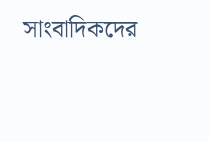সাংবাদিকদের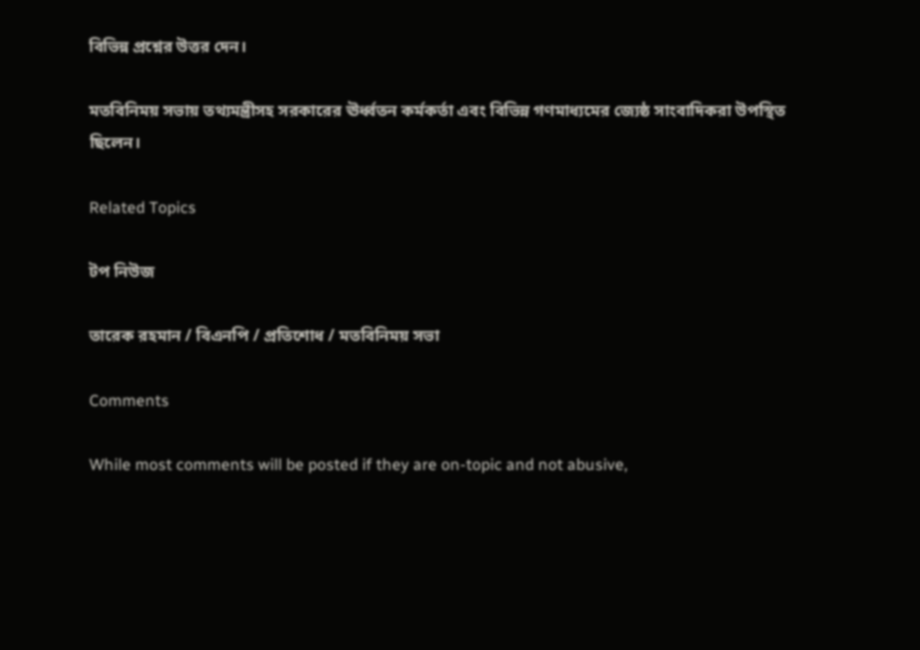বিভিন্ন প্রশ্নের উত্তর দেন।

মতবিনিময় সভায় তথ্যমন্ত্রীসহ সরকারের ঊর্ধ্বতন কর্মকর্তা এবং বিভিন্ন গণমাধ্যমের জ্যেষ্ঠ সাংবাদিকরা উপস্থিত ছিলেন।

Related Topics

টপ নিউজ

তারেক রহমান / বিএনপি / প্রতিশোধ / মতবিনিময় সভা

Comments

While most comments will be posted if they are on-topic and not abusive,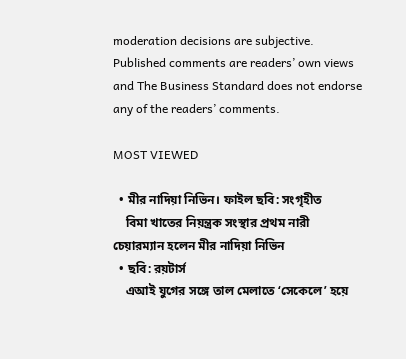moderation decisions are subjective. Published comments are readers’ own views and The Business Standard does not endorse any of the readers’ comments.

MOST VIEWED

  • মীর নাদিয়া নিভিন। ফাইল ছবি: সংগৃহীত
    বিমা খাতের নিয়ন্ত্রক সংস্থার প্রথম নারী চেয়ারম্যান হলেন মীর নাদিয়া নিভিন
  • ছবি: রয়টার্স
    এআই যুগের সঙ্গে তাল মেলাতে ‘সেকেলে’ হয়ে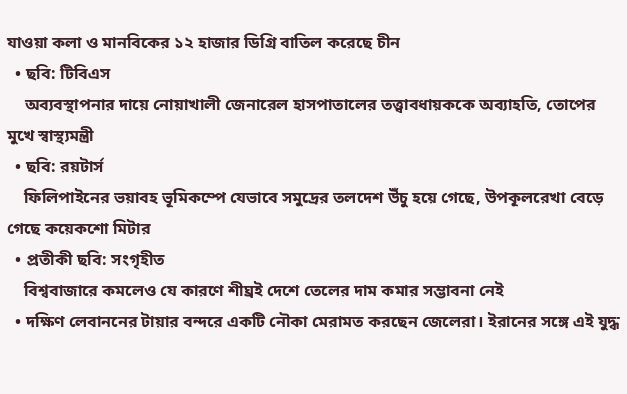যাওয়া কলা ও মানবিকের ১২ হাজার ডিগ্রি বাতিল করেছে চীন
  • ছবি: টিবিএস
    অব্যবস্থাপনার দায়ে নোয়াখালী জেনারেল হাসপাতালের তত্ত্বাবধায়ককে অব্যাহতি, তোপের মুখে স্বাস্থ্যমন্ত্রী
  • ছবি: রয়টার্স
    ফিলিপাইনের ভয়াবহ ভূমিকম্পে যেভাবে সমুদ্রের তলদেশ উঁচু হয়ে গেছে, উপকূলরেখা বেড়ে গেছে কয়েকশো মিটার
  • প্রতীকী ছবি: সংগৃহীত
    বিশ্ববাজারে কমলেও যে কারণে শীঘ্রই দেশে তেলের দাম কমার সম্ভাবনা নেই
  • দক্ষিণ লেবাননের টায়ার বন্দরে একটি নৌকা মেরামত করছেন জেলেরা। ইরানের সঙ্গে এই যুদ্ধ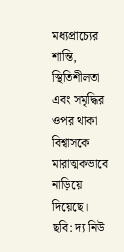মধ্যপ্রাচ্যের শান্তি, স্থিতিশীলতা এবং সমৃদ্ধির ওপর থাকা বিশ্বাসকে মারাত্মকভাবে নাড়িয়ে দিয়েছে। ছবি: দ্য নিউ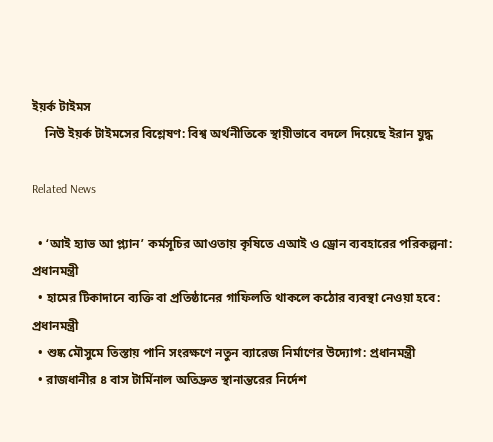ইয়র্ক টাইমস
    নিউ ইয়র্ক টাইমসের বিশ্লেষণ: বিশ্ব অর্থনীতিকে স্থায়ীভাবে বদলে দিয়েছে ইরান যুদ্ধ

Related News

  • ‘আই হ্যাভ আ প্ল্যান’ কর্মসূচির আওতায় কৃষিতে এআই ও ড্রোন ব্যবহারের পরিকল্পনা: প্রধানমন্ত্রী
  • হামের টিকাদানে ব্যক্তি বা প্রতিষ্ঠানের গাফিলতি থাকলে কঠোর ব্যবস্থা নেওয়া হবে: প্রধানমন্ত্রী
  • শুষ্ক মৌসুমে তিস্তায় পানি সংরক্ষণে নতুন ব্যারেজ নির্মাণের উদ্যোগ: প্রধানমন্ত্রী
  • রাজধানীর ৪ বাস টার্মিনাল অতিদ্রুত স্থানান্তরের নির্দেশ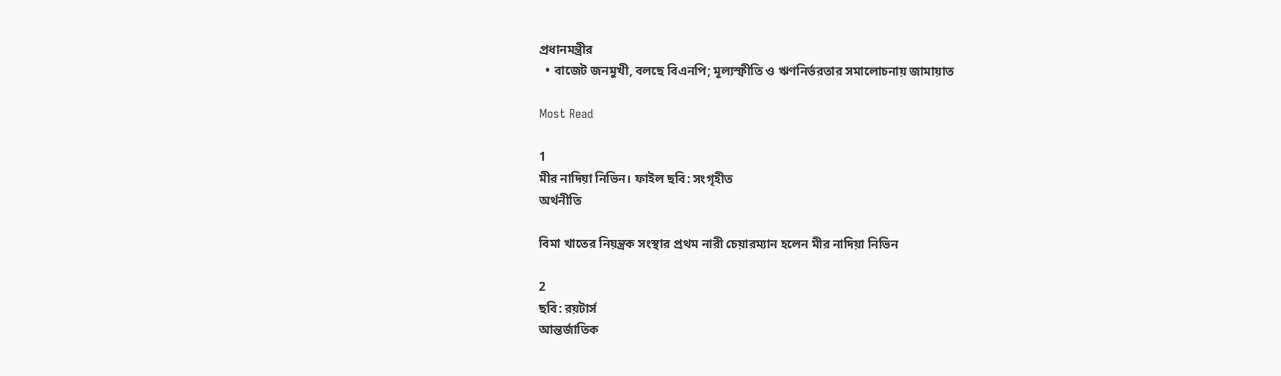প্রধানমন্ত্রীর
  • বাজেট জনমুখী, বলছে বিএনপি; মূল্যস্ফীতি ও ঋণনির্ভরতার সমালোচনায় জামায়াত

Most Read

1
মীর নাদিয়া নিভিন। ফাইল ছবি: সংগৃহীত
অর্থনীতি

বিমা খাতের নিয়ন্ত্রক সংস্থার প্রথম নারী চেয়ারম্যান হলেন মীর নাদিয়া নিভিন

2
ছবি: রয়টার্স
আন্তর্জাতিক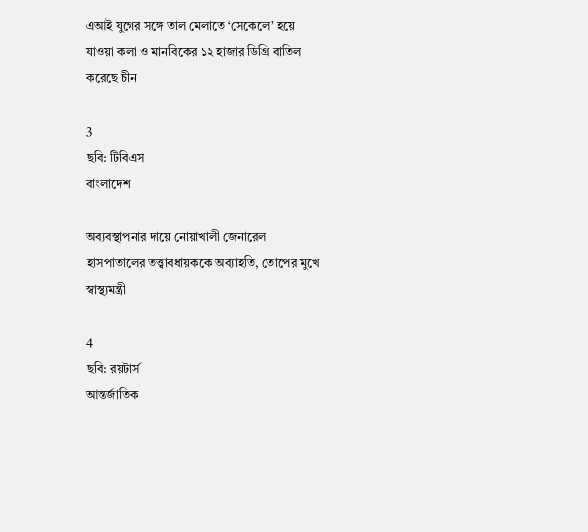এআই যুগের সঙ্গে তাল মেলাতে ‘সেকেলে’ হয়ে যাওয়া কলা ও মানবিকের ১২ হাজার ডিগ্রি বাতিল করেছে চীন

3
ছবি: টিবিএস
বাংলাদেশ

অব্যবস্থাপনার দায়ে নোয়াখালী জেনারেল হাসপাতালের তত্ত্বাবধায়ককে অব্যাহতি, তোপের মুখে স্বাস্থ্যমন্ত্রী

4
ছবি: রয়টার্স
আন্তর্জাতিক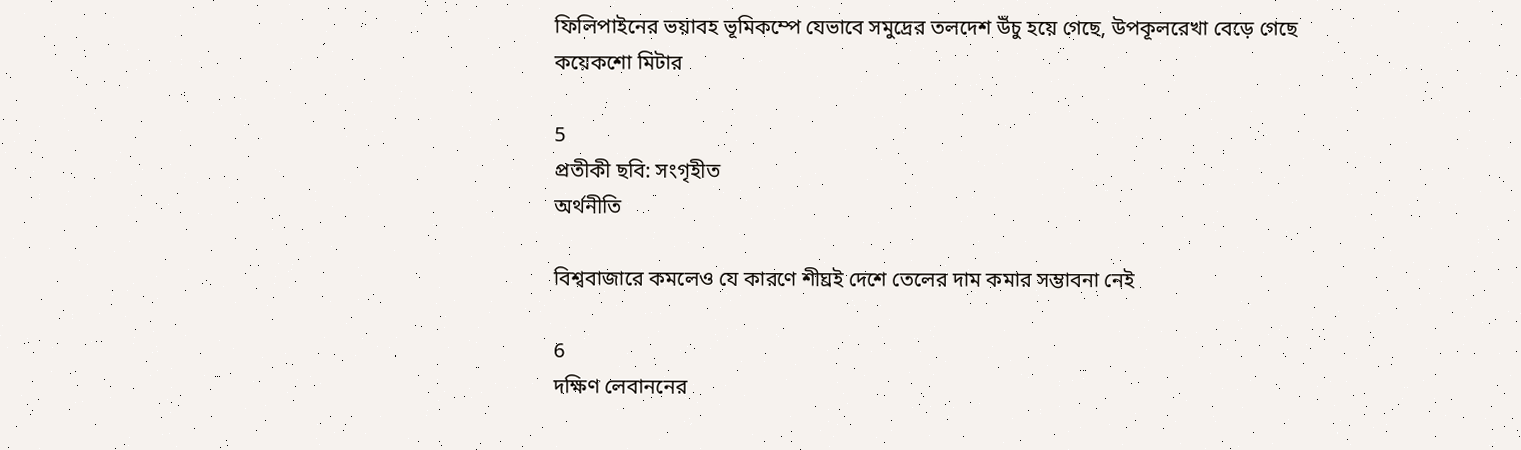ফিলিপাইনের ভয়াবহ ভূমিকম্পে যেভাবে সমুদ্রের তলদেশ উঁচু হয়ে গেছে, উপকূলরেখা বেড়ে গেছে কয়েকশো মিটার

5
প্রতীকী ছবি: সংগৃহীত
অর্থনীতি

বিশ্ববাজারে কমলেও যে কারণে শীঘ্রই দেশে তেলের দাম কমার সম্ভাবনা নেই

6
দক্ষিণ লেবাননের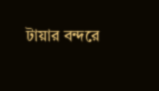টায়ার বন্দরে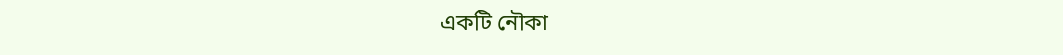একটি নৌকা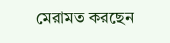মেরামত করছেন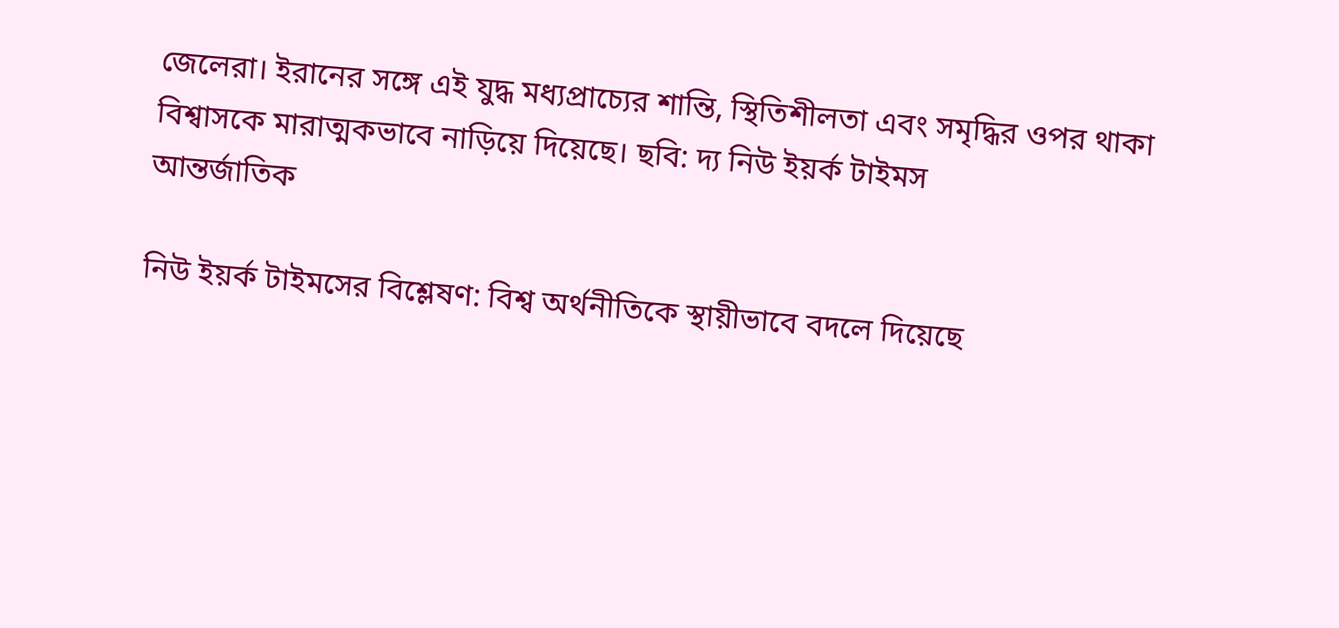জেলেরা। ইরানের সঙ্গে এই যুদ্ধ মধ্যপ্রাচ্যের শান্তি, স্থিতিশীলতা এবং সমৃদ্ধির ওপর থাকা বিশ্বাসকে মারাত্মকভাবে নাড়িয়ে দিয়েছে। ছবি: দ্য নিউ ইয়র্ক টাইমস
আন্তর্জাতিক

নিউ ইয়র্ক টাইমসের বিশ্লেষণ: বিশ্ব অর্থনীতিকে স্থায়ীভাবে বদলে দিয়েছে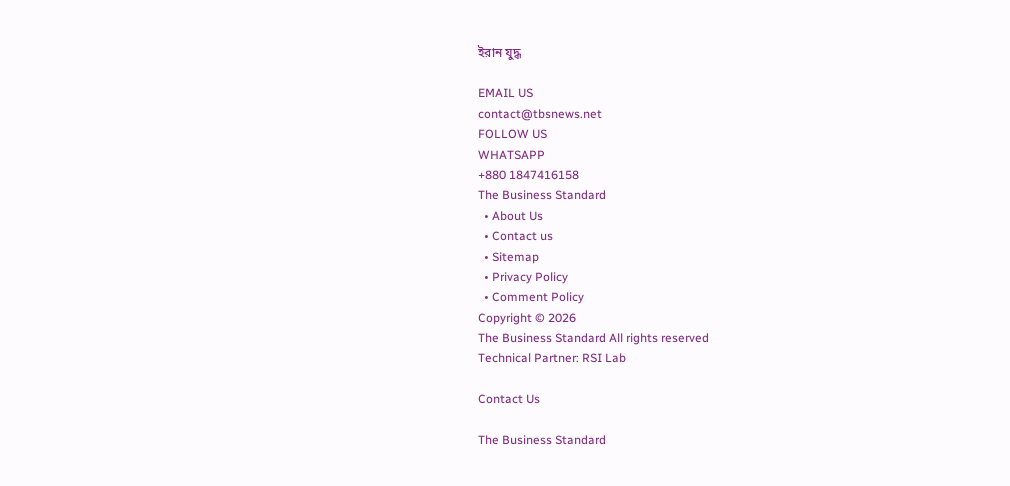ইরান যুদ্ধ

EMAIL US
contact@tbsnews.net
FOLLOW US
WHATSAPP
+880 1847416158
The Business Standard
  • About Us
  • Contact us
  • Sitemap
  • Privacy Policy
  • Comment Policy
Copyright © 2026
The Business Standard All rights reserved
Technical Partner: RSI Lab

Contact Us

The Business Standard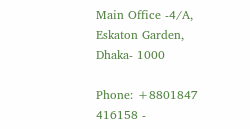Main Office -4/A, Eskaton Garden, Dhaka- 1000

Phone: +8801847 416158 -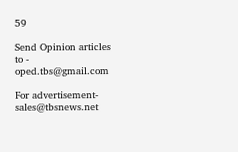59

Send Opinion articles to - oped.tbs@gmail.com

For advertisement- sales@tbsnews.net